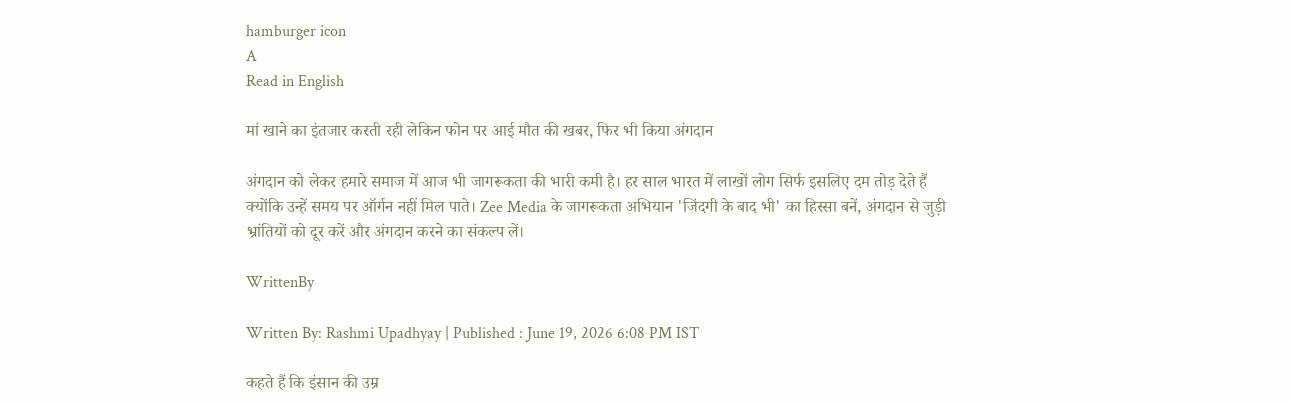hamburger icon
A
Read in English

मां खाने का इंतजार करती रही लेकिन फोन पर आई मौत की खबर, फिर भी किया अंगदान

अंगदान को लेकर हमारे समाज में आज भी जागरूकता की भारी कमी है। हर साल भारत में लाखों लोग सिर्फ इसलिए दम तोड़ देते हैं क्योंकि उन्हें समय पर ऑर्गन नहीं मिल पाते। Zee Media के जागरूकता अभियान 'जिंदगी के बाद भी' का हिस्सा बनें, अंगदान से जुड़ी भ्रांतियों को दूर करें और अंगदान करने का संकल्प लें।

WrittenBy

Written By: Rashmi Upadhyay | Published : June 19, 2026 6:08 PM IST

कहते हैं कि इंसान की उम्र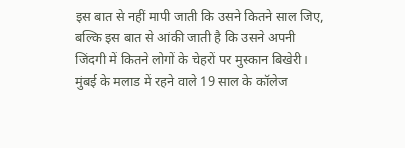इस बात से नहीं मापी जाती कि उसने कितने साल जिए, बल्कि इस बात से आंकी जाती है कि उसने अपनी जिंदगी में कितने लोगों के चेहरों पर मुस्कान बिखेरी। मुंबई के मलाड में रहने वाले 19 साल के कॉलेज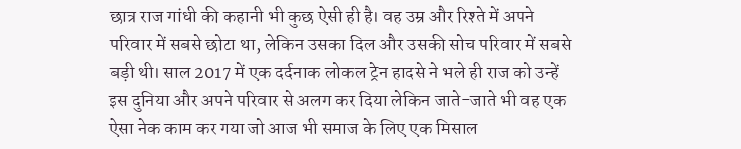छात्र राज गांधी की कहानी भी कुछ ऐसी ही है। वह उम्र और रिश्ते में अपने परिवार में सबसे छोटा था, लेकिन उसका दिल और उसकी सोच परिवार में सबसे बड़ी थी। साल 2017 में एक दर्दनाक लोकल ट्रेन हादसे ने भले ही राज को उन्हें इस दुनिया और अपने परिवार से अलग कर दिया लेकिन जाते-जाते भी वह एक ऐसा नेक काम कर गया जो आज भी समाज के लिए एक मिसाल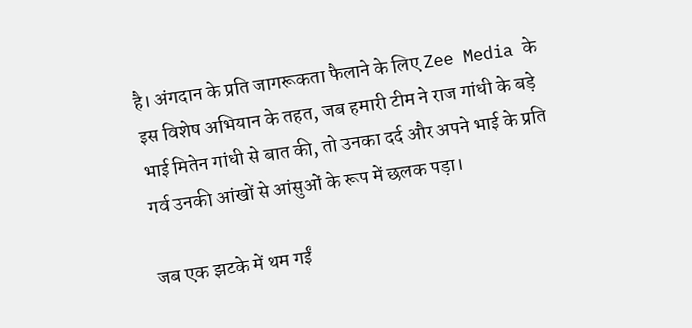है। अंगदान के प्रति जागरूकता फैलाने के लिए Zee Media के इस विशेष अभियान के तहत, जब हमारी टीम ने राज गांधी के बड़े भाई मितेन गांधी से बात की, तो उनका दर्द और अपने भाई के प्रति गर्व उनकी आंखों से आंसुओं के रूप में छलक पड़ा।

जब एक झटके में थम गईं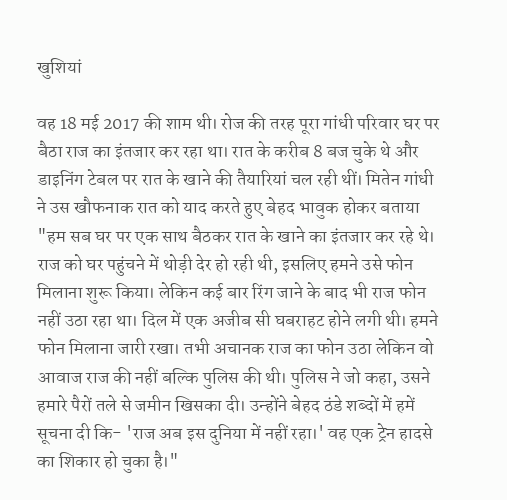खुशियां

वह 18 मई 2017 की शाम थी। रोज की तरह पूरा गांधी परिवार घर पर बैठा राज का इंतजार कर रहा था। रात के करीब 8 बज चुके थे और डाइनिंग टेबल पर रात के खाने की तैयारियां चल रही थीं। मितेन गांधी ने उस खौफनाक रात को याद करते हुए बेहद भावुक होकर बताया "हम सब घर पर एक साथ बैठकर रात के खाने का इंतजार कर रहे थे। राज को घर पहुंचने में थोड़ी देर हो रही थी, इसलिए हमने उसे फोन मिलाना शुरू किया। लेकिन कई बार रिंग जाने के बाद भी राज फोन नहीं उठा रहा था। दिल में एक अजीब सी घबराहट होने लगी थी। हमने फोन मिलाना जारी रखा। तभी अचानक राज का फोन उठा लेकिन वो आवाज राज की नहीं बल्कि पुलिस की थी। पुलिस ने जो कहा, उसने हमारे पैरों तले से जमीन खिसका दी। उन्होंने बेहद ठंडे शब्दों में हमें सूचना दी कि- 'राज अब इस दुनिया में नहीं रहा।' वह एक ट्रेन हादसे का शिकार हो चुका है।"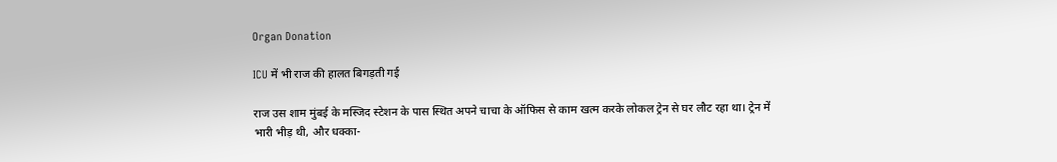Organ Donation

ICU में भी राज की हालत बिगड़ती गई

राज उस शाम मुंबई के मस्जिद स्टेशन के पास स्थित अपने चाचा के ऑफिस से काम खत्म करके लोकल ट्रेन से घर लौट रहा था। ट्रेन में भारी भीड़ थी, और धक्का-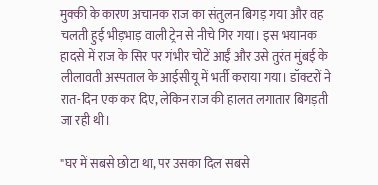मुक्की के कारण अचानक राज का संतुलन बिगड़ गया और वह चलती हुई भीड़भाड़ वाली ट्रेन से नीचे गिर गया। इस भयानक हादसे में राज के सिर पर गंभीर चोटें आईं और उसे तुरंत मुंबई के लीलावती अस्पताल के आईसीयू में भर्ती कराया गया। डॉक्टरों ने रात-दिन एक कर दिए, लेकिन राज की हालत लगातार बिगड़ती जा रही थी।

"घर में सबसे छोटा था, पर उसका दिल सबसे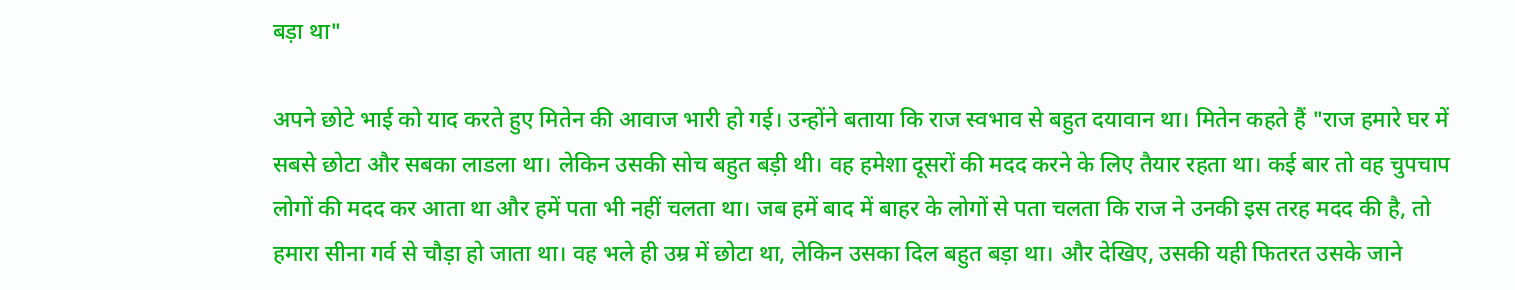बड़ा था"

अपने छोटे भाई को याद करते हुए मितेन की आवाज भारी हो गई। उन्होंने बताया कि राज स्वभाव से बहुत दयावान था। मितेन कहते हैं "राज हमारे घर में सबसे छोटा और सबका लाडला था। लेकिन उसकी सोच बहुत बड़ी थी। वह हमेशा दूसरों की मदद करने के लिए तैयार रहता था। कई बार तो वह चुपचाप लोगों की मदद कर आता था और हमें पता भी नहीं चलता था। जब हमें बाद में बाहर के लोगों से पता चलता कि राज ने उनकी इस तरह मदद की है, तो हमारा सीना गर्व से चौड़ा हो जाता था। वह भले ही उम्र में छोटा था, लेकिन उसका दिल बहुत बड़ा था। और देखिए, उसकी यही फितरत उसके जाने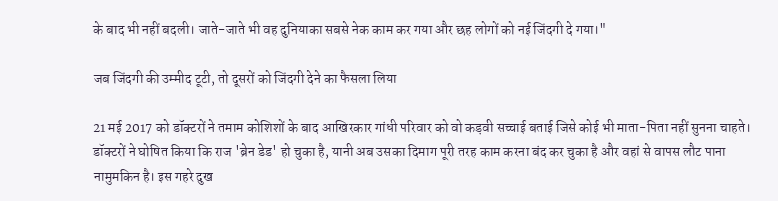के बाद भी नहीं बदली। जाते-जाते भी वह दुनियाका सबसे नेक काम कर गया और छह लोगों को नई जिंदगी दे गया।"

जब जिंदगी की उम्मीद टूटी, तो दूसरों को जिंदगी देने का फैसला लिया

21 मई 2017 को डॉक्टरों ने तमाम कोशिशों के बाद आखिरकार गांधी परिवार को वो कड़वी सच्चाई बताई जिसे कोई भी माता-पिता नहीं सुनना चाहते। डॉक्टरों ने घोषित किया कि राज 'ब्रेन डेड' हो चुका है, यानी अब उसका दिमाग पूरी तरह काम करना बंद कर चुका है और वहां से वापस लौट पाना नामुमकिन है। इस गहरे दुख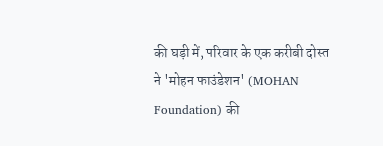की घड़ी में, परिवार के एक करीबी दोस्त ने 'मोहन फाउंडेशन' (MOHAN Foundation) की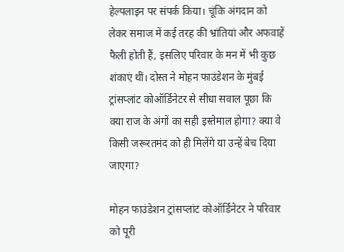हेल्पलाइन पर संपर्क किया। चूंकि अंगदान को लेकर समाज में कई तरह की भ्रांतियां और अफवाहें फैली होती हैं, इसलिए परिवार के मन में भी कुछ शंकाएं थीं। दोस्त ने मोहन फाउंडेशन के मुंबई ट्रांसप्लांट कोऑर्डिनेटर से सीधा सवाल पूछा कि क्या राज के अंगों का सही इस्तेमाल होगा? क्या वे किसी जरूरतमंद को ही मिलेंगे या उन्हें बेच दिया जाएगा?

मोहन फाउंडेशन ट्रांसप्लांट कोऑर्डिनेटर ने परिवार को पूरी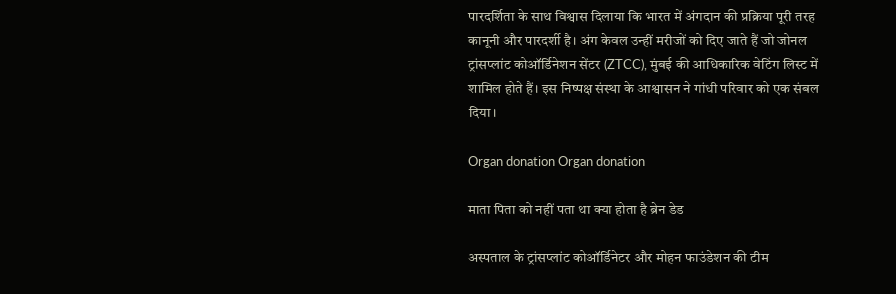पारदर्शिता के साथ विश्वास दिलाया कि भारत में अंगदान की प्रक्रिया पूरी तरह कानूनी और पारदर्शी है। अंग केवल उन्हीं मरीजों को दिए जाते हैं जो जोनल ट्रांसप्लांट कोऑर्डिनेशन सेंटर (ZTCC), मुंबई की आधिकारिक वेटिंग लिस्ट में शामिल होते हैं। इस निष्पक्ष संस्था के आश्वासन ने गांधी परिवार को एक संबल दिया।

Organ donation Organ donation

माता पिता को नहीं पता था क्या होता है ब्रेन डेड

अस्पताल के ट्रांसप्लांट कोऑर्डिनेटर और मोहन फाउंडेशन की टीम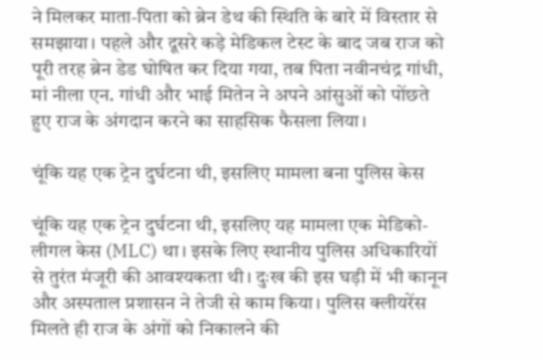ने मिलकर माता-पिता को ब्रेन डेथ की स्थिति के बारे में विस्तार से समझाया। पहले और दूसरे कड़े मेडिकल टेस्ट के बाद जब राज को पूरी तरह ब्रेन डेड घोषित कर दिया गया, तब पिता नवीनचंद्र गांधी, मां नीला एन. गांधी और भाई मितेन ने अपने आंसुओं को पोंछते हुए राज के अंगदान करने का साहसिक फैसला लिया।

चूंकि यह एक ट्रेन दुर्घटना थी, इसलिए मामला बना पुलिस केस

चूंकि यह एक ट्रेन दुर्घटना थी, इसलिए यह मामला एक मेडिको-लीगल केस (MLC) था। इसके लिए स्थानीय पुलिस अधिकारियों से तुरंत मंजूरी की आवश्यकता थी। दुःख की इस घड़ी में भी कानून और अस्पताल प्रशासन ने तेजी से काम किया। पुलिस क्लीयरेंस मिलते ही राज के अंगों को निकालने की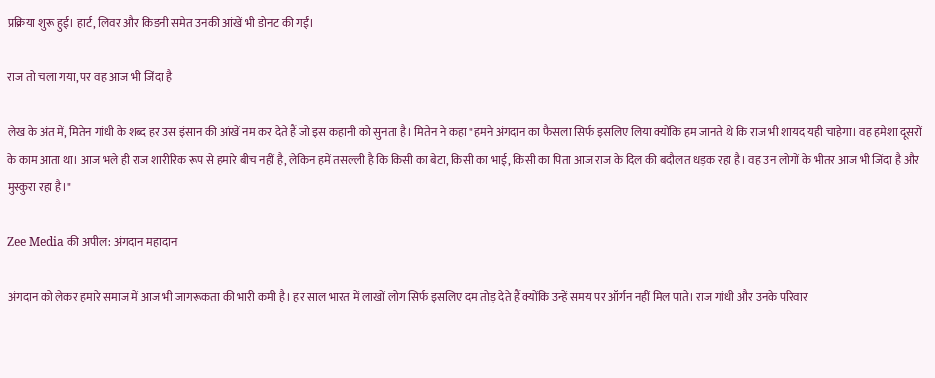प्रक्रिया शुरू हुई। हार्ट, लिवर और किडनी समेत उनकी आंखें भी डोनट की गईं।

राज तो चला गया, पर वह आज भी जिंदा है

लेख के अंत में, मितेन गांधी के शब्द हर उस इंसान की आंखें नम कर देते हैं जो इस कहानी को सुनता है। मितेन ने कहा "हमने अंगदान का फैसला सिर्फ इसलिए लिया क्योंकि हम जानते थे कि राज भी शायद यही चाहेगा। वह हमेशा दूसरों के काम आता था। आज भले ही राज शारीरिक रूप से हमारे बीच नहीं है, लेकिन हमें तसल्ली है कि किसी का बेटा, किसी का भाई, किसी का पिता आज राज के दिल की बदौलत धड़क रहा है। वह उन लोगों के भीतर आज भी जिंदा है और मुस्कुरा रहा है।"

Zee Media की अपील: अंगदान महादान

अंगदान को लेकर हमारे समाज में आज भी जागरूकता की भारी कमी है। हर साल भारत में लाखों लोग सिर्फ इसलिए दम तोड़ देते हैं क्योंकि उन्हें समय पर ऑर्गन नहीं मिल पाते। राज गांधी और उनके परिवार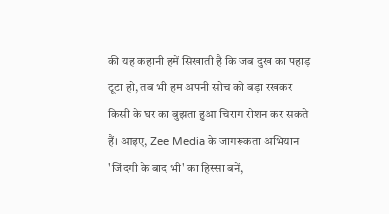की यह कहानी हमें सिखाती है कि जब दुख का पहाड़ टूटा हो, तब भी हम अपनी सोच को बड़ा रखकर किसी के घर का बुझता हुआ चिराग रोशन कर सकते हैं। आइए, Zee Media के जागरूकता अभियान 'जिंदगी के बाद भी' का हिस्सा बनें,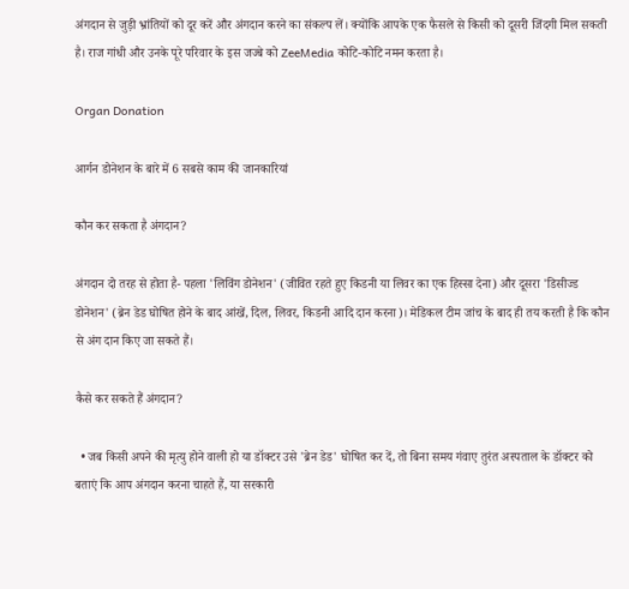अंगदान से जुड़ी भ्रांतियों को दूर करें और अंगदान करने का संकल्प लें। क्योंकि आपके एक फैसले से किसी को दूसरी जिंदगी मिल सकती है। राज गांधी और उनके पूरे परिवार के इस जज्बे को ZeeMedia कोटि-कोटि नमन करता है।

Organ Donation

आर्गन डोनेशन के बारे में 6 सबसे काम की जानकारियां

कौन कर सकता है अंगदान?

अंगदान दो तरह से होता है- पहला 'लिविंग डोनेशन' (जीवित रहते हुए किडनी या लिवर का एक हिस्सा देना) और दूसरा 'डिसीज्ड डोनेशन' (ब्रेन डेड घोषित होने के बाद आंखें, दिल, लिवर, किडनी आदि दान करना)। मेडिकल टीम जांच के बाद ही तय करती है कि कौन से अंग दान किए जा सकते हैं।

कैसे कर सकते हैं अंगदान?

  • जब किसी अपने की मृत्यु होने वाली हो या डॉक्टर उसे 'ब्रेन डेड' घोषित कर दें, तो बिना समय गंवाए तुरंत अस्पताल के डॉक्टर को बताएं कि आप अंगदान करना चाहते हैं, या सरकारी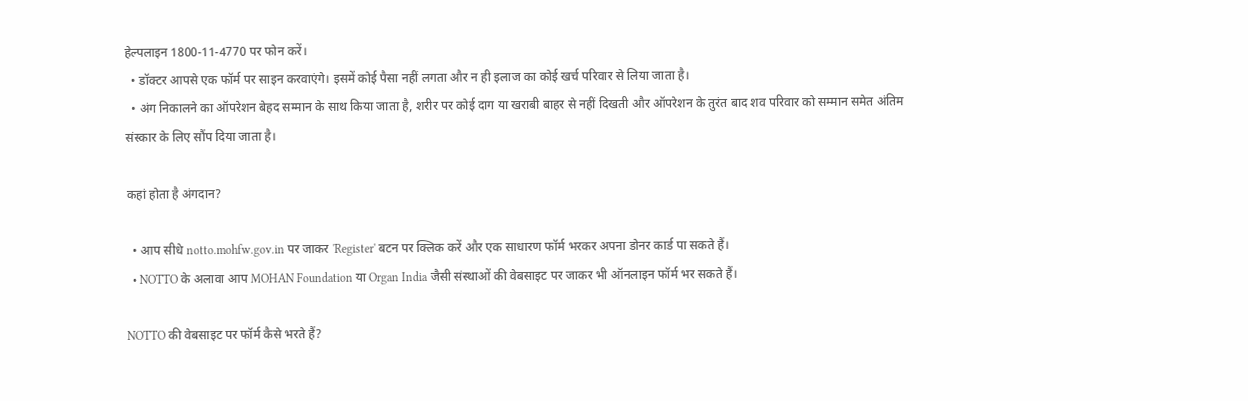हेल्पलाइन 1800-11-4770 पर फोन करें।
  • डॉक्टर आपसे एक फॉर्म पर साइन करवाएंगे। इसमें कोई पैसा नहीं लगता और न ही इलाज का कोई खर्च परिवार से लिया जाता है।
  • अंग निकालने का ऑपरेशन बेहद सम्मान के साथ किया जाता है, शरीर पर कोई दाग या खराबी बाहर से नहीं दिखती और ऑपरेशन के तुरंत बाद शव परिवार को सम्मान समेत अंतिम संस्कार के लिए सौंप दिया जाता है।

कहां होता है अंगदान?

  • आप सीधे notto.mohfw.gov.in पर जाकर 'Register' बटन पर क्लिक करें और एक साधारण फॉर्म भरकर अपना डोनर कार्ड पा सकते हैं।
  • NOTTO के अलावा आप MOHAN Foundation या Organ India जैसी संस्थाओं की वेबसाइट पर जाकर भी ऑनलाइन फॉर्म भर सकते हैं।

NOTTO की वेबसाइट पर फॉर्म कैसे भरते हैं?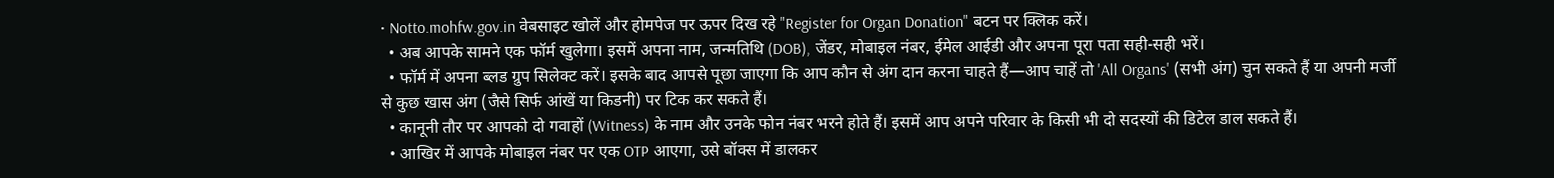• Notto.mohfw.gov.in वेबसाइट खोलें और होमपेज पर ऊपर दिख रहे "Register for Organ Donation" बटन पर क्लिक करें।
  • अब आपके सामने एक फॉर्म खुलेगा। इसमें अपना नाम, जन्मतिथि (DOB), जेंडर, मोबाइल नंबर, ईमेल आईडी और अपना पूरा पता सही-सही भरें।
  • फॉर्म में अपना ब्लड ग्रुप सिलेक्ट करें। इसके बाद आपसे पूछा जाएगा कि आप कौन से अंग दान करना चाहते हैं—आप चाहें तो 'All Organs' (सभी अंग) चुन सकते हैं या अपनी मर्जी से कुछ खास अंग (जैसे सिर्फ आंखें या किडनी) पर टिक कर सकते हैं।
  • कानूनी तौर पर आपको दो गवाहों (Witness) के नाम और उनके फोन नंबर भरने होते हैं। इसमें आप अपने परिवार के किसी भी दो सदस्यों की डिटेल डाल सकते हैं।
  • आखिर में आपके मोबाइल नंबर पर एक OTP आएगा, उसे बॉक्स में डालकर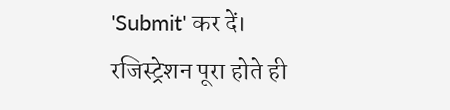'Submit' कर दें। रजिस्ट्रेशन पूरा होते ही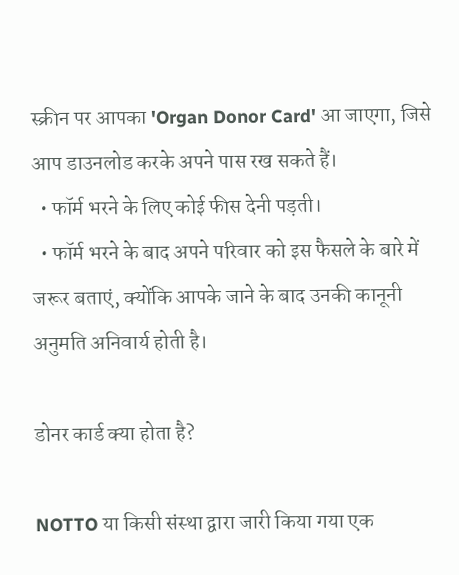स्क्रीन पर आपका 'Organ Donor Card' आ जाएगा, जिसे आप डाउनलोड करके अपने पास रख सकते हैं।
  • फॉर्म भरने के लिए कोई फीस देनी पड़ती।
  • फॉर्म भरने के बाद अपने परिवार को इस फैसले के बारे में जरूर बताएं, क्योंकि आपके जाने के बाद उनकी कानूनी अनुमति अनिवार्य होती है।

डोनर कार्ड क्या होता है?

NOTTO या किसी संस्था द्वारा जारी किया गया एक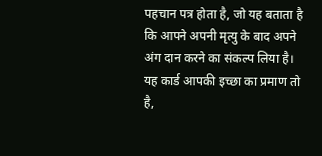पहचान पत्र होता है, जो यह बताता है कि आपने अपनी मृत्यु के बाद अपने अंग दान करने का संकल्प लिया है। यह कार्ड आपकी इच्छा का प्रमाण तो है,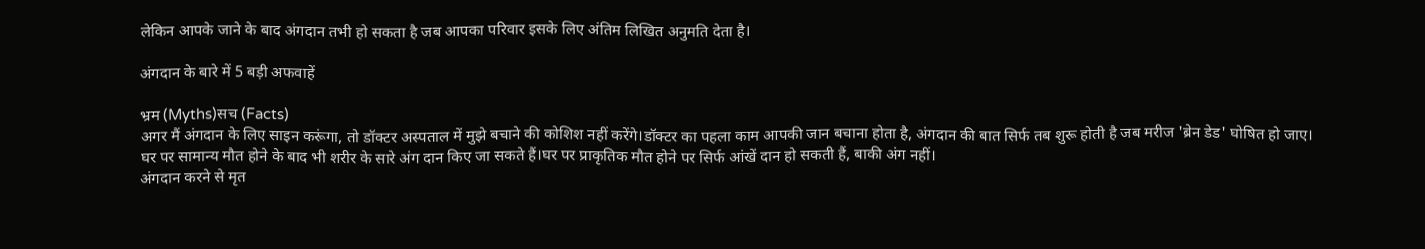लेकिन आपके जाने के बाद अंगदान तभी हो सकता है जब आपका परिवार इसके लिए अंतिम लिखित अनुमति देता है।

अंगदान के बारे में 5 बड़ी अफवाहें

भ्रम (Myths)सच (Facts)
अगर मैं अंगदान के लिए साइन करूंगा, तो डॉक्टर अस्पताल में मुझे बचाने की कोशिश नहीं करेंगे।डॉक्टर का पहला काम आपकी जान बचाना होता है, अंगदान की बात सिर्फ तब शुरू होती है जब मरीज 'ब्रेन डेड' घोषित हो जाए।
घर पर सामान्य मौत होने के बाद भी शरीर के सारे अंग दान किए जा सकते हैं।घर पर प्राकृतिक मौत होने पर सिर्फ आंखें दान हो सकती हैं, बाकी अंग नहीं।
अंगदान करने से मृत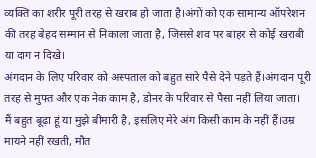व्यक्ति का शरीर पूरी तरह से खराब हो जाता है।अंगों को एक सामान्य ऑपरेशन की तरह बेहद सम्मान से निकाला जाता है, जिससे शव पर बाहर से कोई खराबी या दाग न दिखे।
अंगदान के लिए परिवार को अस्पताल को बहुत सारे पैसे देने पड़ते हैं।अंगदान पूरी तरह से मुफ्त और एक नेक काम है, डोनर के परिवार से पैसा नहीं लिया जाता।
मैं बहुत बूढ़ा हूं या मुझे बीमारी है, इसलिए मेरे अंग किसी काम के नहीं हैं।उम्र मायने नहीं रखती, मौत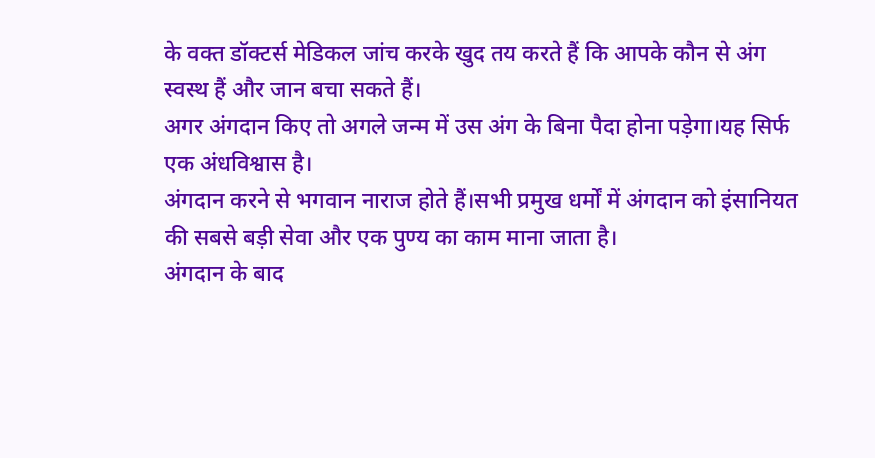के वक्त डॉक्टर्स मेडिकल जांच करके खुद तय करते हैं कि आपके कौन से अंग स्वस्थ हैं और जान बचा सकते हैं।
अगर अंगदान किए तो अगले जन्म में उस अंग के बिना पैदा होना पड़ेगा।यह सिर्फ एक अंधविश्वास है।
अंगदान करने से भगवान नाराज होते हैं।सभी प्रमुख धर्मों में अंगदान को इंसानियत की सबसे बड़ी सेवा और एक पुण्य का काम माना जाता है।
अंगदान के बाद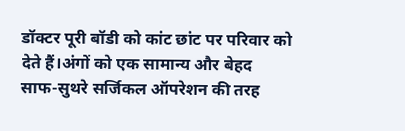डॉक्टर पूरी बॉडी को कांट छांट पर परिवार को देते हैं।अंगों को एक सामान्य और बेहद साफ-सुथरे सर्जिकल ऑपरेशन की तरह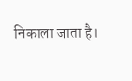निकाला जाता है।